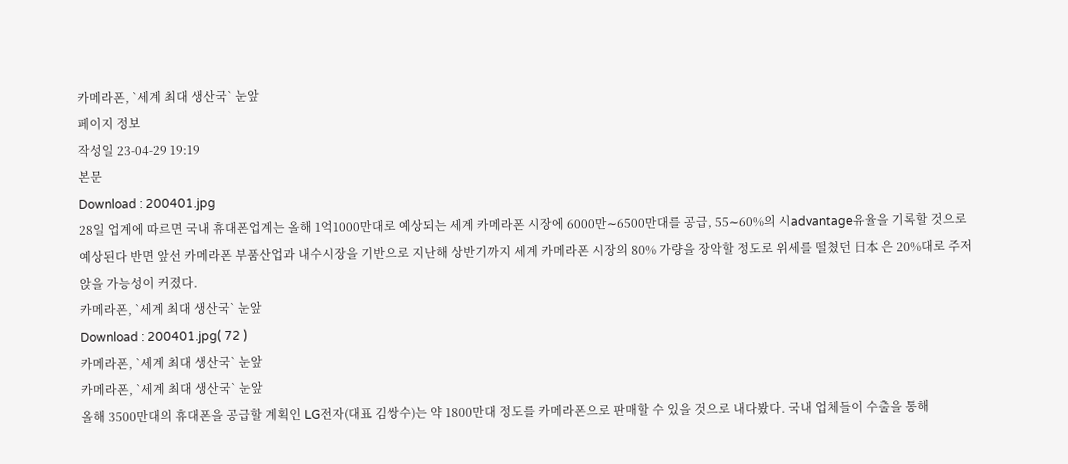카메라폰, `세계 최대 생산국` 눈앞
페이지 정보
작성일 23-04-29 19:19
본문
Download : 200401.jpg
28일 업계에 따르면 국내 휴대폰업계는 올해 1억1000만대로 예상되는 세계 카메라폰 시장에 6000만∼6500만대를 공급, 55∼60%의 시advantage유율을 기록할 것으로 예상된다 반면 앞선 카메라폰 부품산업과 내수시장을 기반으로 지난해 상반기까지 세계 카메라폰 시장의 80% 가량을 장악할 정도로 위세를 떨쳤던 日本 은 20%대로 주저앉을 가능성이 커졌다.
카메라폰, `세계 최대 생산국` 눈앞
Download : 200401.jpg( 72 )
카메라폰, `세계 최대 생산국` 눈앞
카메라폰, `세계 최대 생산국` 눈앞
올해 3500만대의 휴대폰을 공급할 계획인 LG전자(대표 김쌍수)는 약 1800만대 정도를 카메라폰으로 판매할 수 있을 것으로 내다봤다. 국내 업체들이 수출을 통해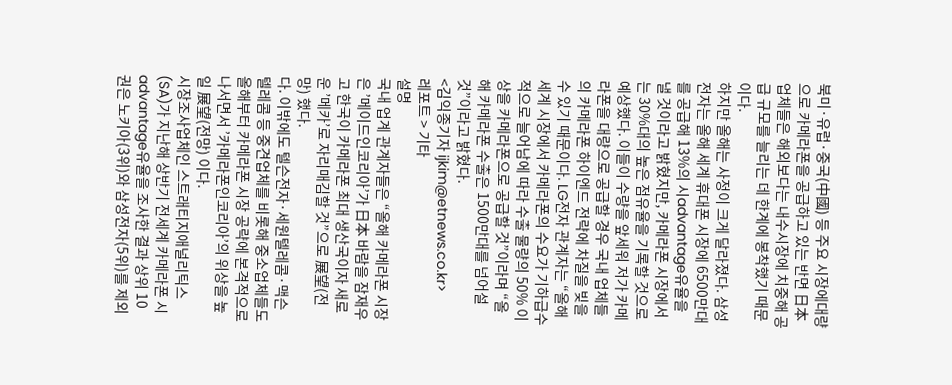북미·유럽·중국(中國) 등 주요 시장에대량으로 카메라폰을 공급하고 있는 반면 日本 업체들은 해외보다는 내수시장에 치중해 공급 규모를 늘리는 데 한계에 봉착했기 때문이다.
하지만 올해는 사정이 크게 달라졌다. 삼성전자는 올해 세계 휴대폰 시장에 6500만대를 공급해 13%의 시advantage유율을 낼 것이라고 밝혔지만, 카메라폰 시장에서는 30%대의 높은 점유율을 기록할 것으로 예상했다. 이들이 수량을 앞세워 저가 카메라폰을 대량으로 공급할 경우 국내 업체들의 카메라폰 하이엔드 전략에 차질을 빚을 수 있기 때문이다. LG전자 관계자는 “올해 세계 시장에서 카메라폰의 수요가 기하급수적으로 늘어남에 따라 수출 물량의 50% 이상을 카메라폰으로 공급할 것”이라며 “올해 카메라폰 수출은 1500만대를 넘어설 것”이라고 밝혔다.
<김익종기자 ijkim@etnews.co.kr>
레포트 > 기타
설명
국내 업계 관계자들은 “올해 카메라폰 시장은 ’메이드인코리아’가 日本 바람을 잠재우고 한국이 카메라폰 최대 생산국이자 새로운 ’메카’로 자리매김할 것”으로 展望(전망) 했다.
다. 이밖에도 텔슨전자·세원텔레콤·맥슨텔레콤 등 중견업체를 비롯해 중소업체들도 올해부터 카메라폰 시장 공략에 본격적으로 나서면서 ’카메라폰인코리아’의 위상을 높일 展望(전망) 이다.
시장조사업체인 스트래티지애널리틱스(SA)가 지난해 상반기 전세계 카메라폰 시advantage유율을 조사한 결과 상위 10권은 노키아(3위)와 삼성전자(5위)를 제외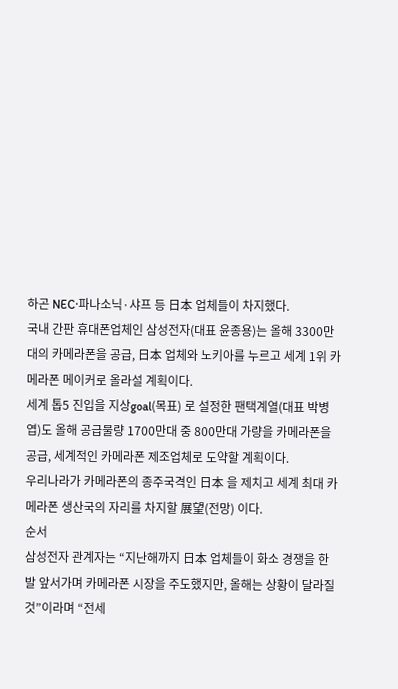하곤 NEC·파나소닉·샤프 등 日本 업체들이 차지했다.
국내 간판 휴대폰업체인 삼성전자(대표 윤종용)는 올해 3300만대의 카메라폰을 공급, 日本 업체와 노키아를 누르고 세계 1위 카메라폰 메이커로 올라설 계획이다.
세계 톱5 진입을 지상goal(목표) 로 설정한 팬택계열(대표 박병엽)도 올해 공급물량 1700만대 중 800만대 가량을 카메라폰을 공급, 세계적인 카메라폰 제조업체로 도약할 계획이다.
우리나라가 카메라폰의 종주국격인 日本 을 제치고 세계 최대 카메라폰 생산국의 자리를 차지할 展望(전망) 이다.
순서
삼성전자 관계자는 “지난해까지 日本 업체들이 화소 경쟁을 한 발 앞서가며 카메라폰 시장을 주도했지만, 올해는 상황이 달라질 것”이라며 “전세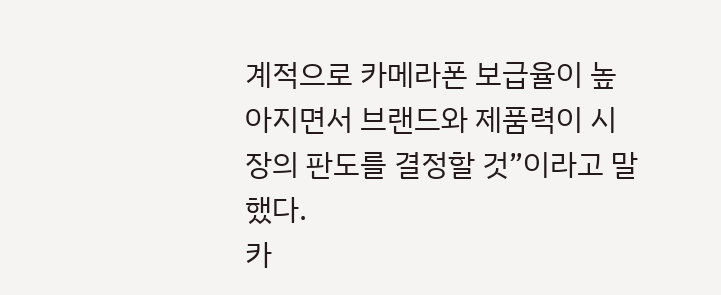계적으로 카메라폰 보급율이 높아지면서 브랜드와 제품력이 시장의 판도를 결정할 것”이라고 말했다.
카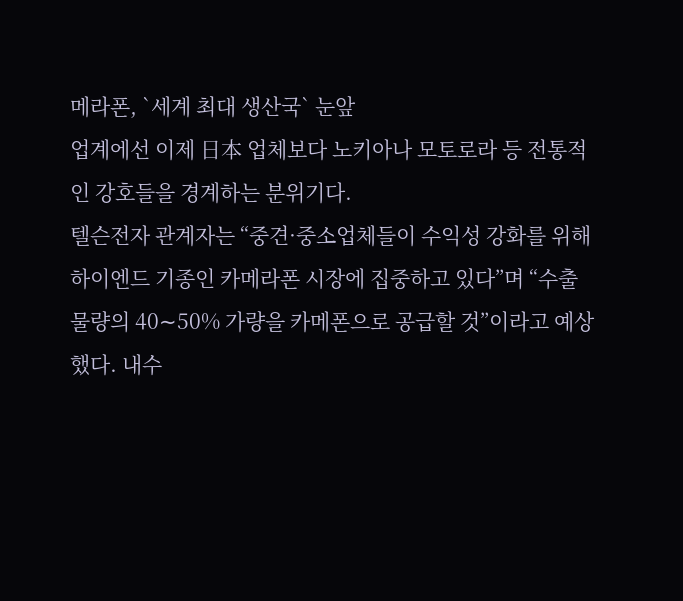메라폰, `세계 최대 생산국` 눈앞
업계에선 이제 日本 업체보다 노키아나 모토로라 등 전통적인 강호들을 경계하는 분위기다.
텔슨전자 관계자는 “중견·중소업체들이 수익성 강화를 위해 하이엔드 기종인 카메라폰 시장에 집중하고 있다”며 “수출 물량의 40∼50% 가량을 카메폰으로 공급할 것”이라고 예상했다. 내수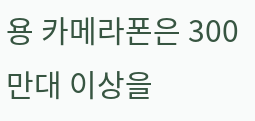용 카메라폰은 300만대 이상을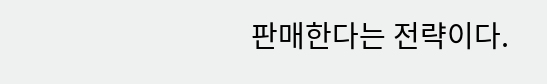판매한다는 전략이다.